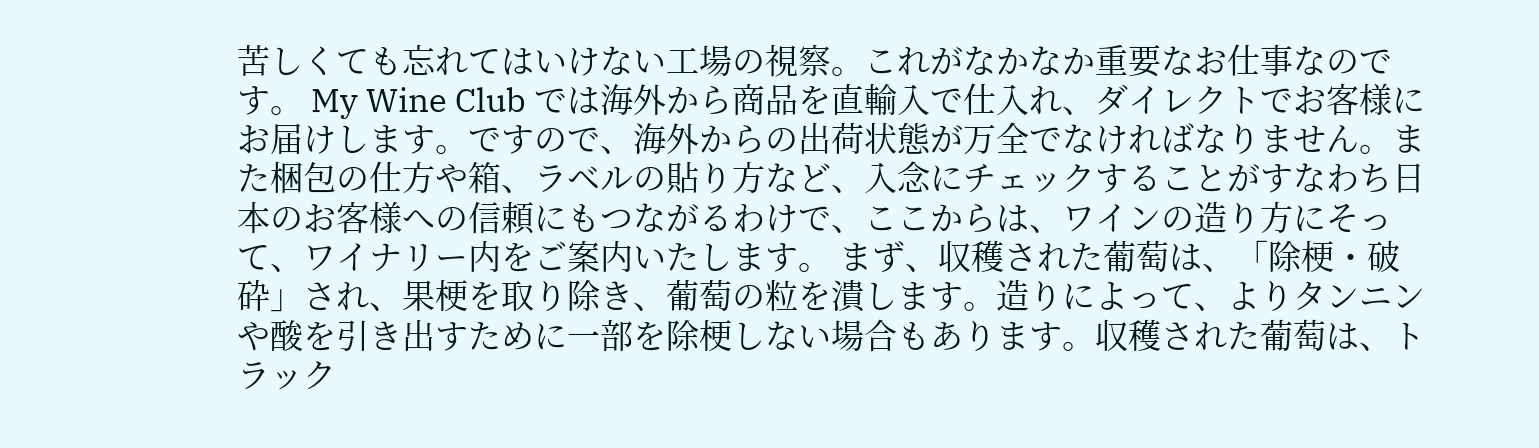苦しくても忘れてはいけない工場の視察。これがなかなか重要なお仕事なのです。 My Wine Club では海外から商品を直輸入で仕入れ、ダイレクトでお客様にお届けします。ですので、海外からの出荷状態が万全でなければなりません。また梱包の仕方や箱、ラベルの貼り方など、入念にチェックすることがすなわち日本のお客様への信頼にもつながるわけで、ここからは、ワインの造り方にそって、ワイナリー内をご案内いたします。 まず、収穫された葡萄は、「除梗・破砕」され、果梗を取り除き、葡萄の粒を潰します。造りによって、よりタンニンや酸を引き出すために一部を除梗しない場合もあります。収穫された葡萄は、トラック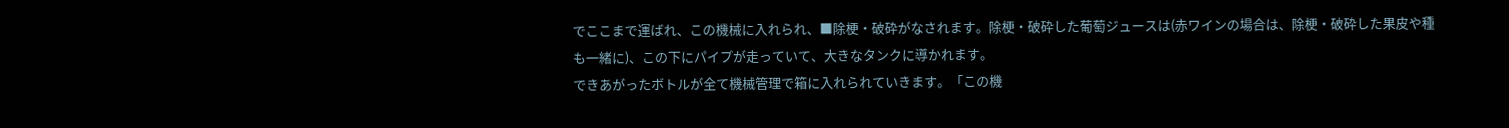でここまで運ばれ、この機械に入れられ、■除梗・破砕がなされます。除梗・破砕した葡萄ジュースは(赤ワインの場合は、除梗・破砕した果皮や種も一緒に)、この下にパイプが走っていて、大きなタンクに導かれます。
できあがったボトルが全て機械管理で箱に入れられていきます。「この機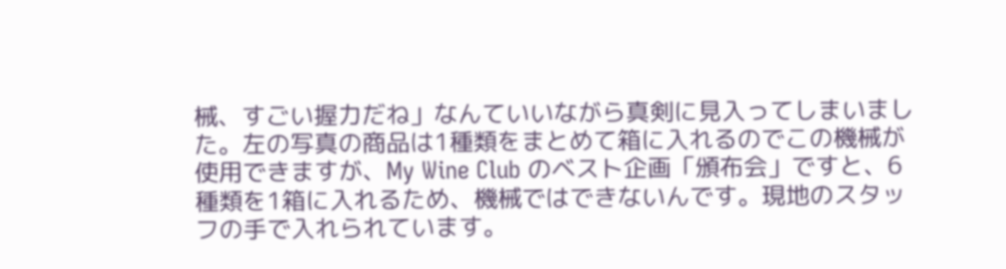械、すごい握力だね」なんていいながら真剣に見入ってしまいました。左の写真の商品は1種類をまとめて箱に入れるのでこの機械が使用できますが、My Wine Club のベスト企画「頒布会」ですと、6種類を1箱に入れるため、機械ではできないんです。現地のスタッフの手で入れられています。